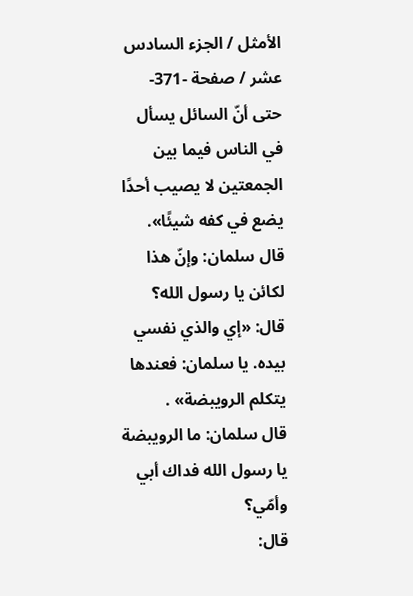الأمثل / الجزء السادس عشر / صفحة -371-
حتى أنّ السائل يسأل في الناس فيما بين الجمعتين لا يصيب أحدًا يضع في كفه شيئًا».
قال سلمان: وإنّ هذا لكائن يا رسول الله؟
قال: «إي والذي نفسي بيده. يا سلمان: فعندها يتكلم الرويبضة» .
قال سلمان: ما الرويبضة يا رسول الله فداك أبي وأمّي؟
قال: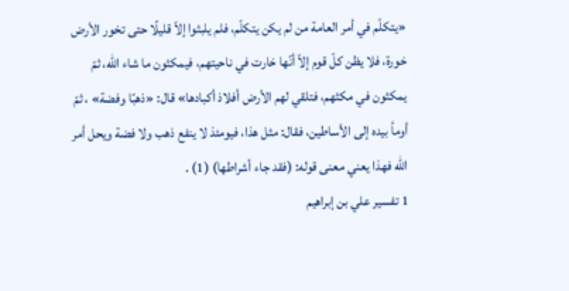«يتكلّم في أمر العامة من لم يكن يتكلّم، فلم يلبثوا إلاّ قليلًا حتى تخور الأرض خورة، فلا يظن كلّ قوم إلاّ أنّها خارت في ناحيتهم، فيمكثون ما شاء الله، ثمّ يمكثون في مكثهم، فتلقي لهم الأرض أفلاذ أكبادها» قال: «ذهبًا وفضة» ، ثمّ أومأ بيده إلى الأساطين، فقال: مثل هذا، فيومئذ لا ينفع ذهب ولا فضة ويحل أمر الله فهذا يعني معنى قوله: (فقد جاء أشراطها) (1) .
1 تفسير علي بن إبراهيم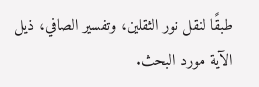طبقًا لنقل نور الثقلين، وتفسير الصافي، ذيل الآية مورد البحث.